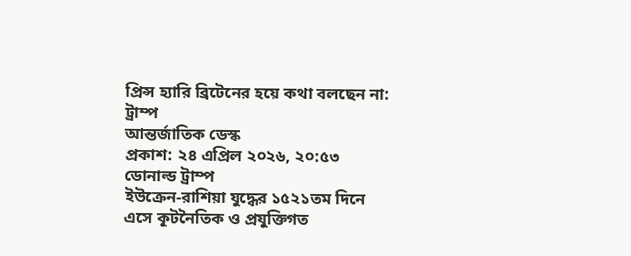প্রিন্স হ্যারি ব্রিটেনের হয়ে কথা বলছেন না: ট্রাম্প
আন্তর্জাতিক ডেস্ক
প্রকাশ: ২৪ এপ্রিল ২০২৬, ২০:৫৩
ডোনাল্ড ট্রাম্প
ইউক্রেন-রাশিয়া যুদ্ধের ১৫২১তম দিনে এসে কূটনৈতিক ও প্রযুক্তিগত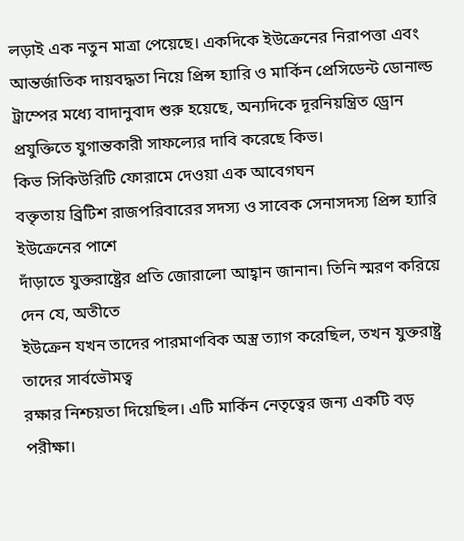লড়াই এক নতুন মাত্রা পেয়েছে। একদিকে ইউক্রেনের নিরাপত্তা এবং আন্তর্জাতিক দায়বদ্ধতা নিয়ে প্রিন্স হ্যারি ও মার্কিন প্রেসিডেন্ট ডোনাল্ড ট্রাম্পের মধ্যে বাদানুবাদ শুরু হয়েছে, অন্যদিকে দূরনিয়ন্ত্রিত ড্রোন প্রযুক্তিতে যুগান্তকারী সাফল্যের দাবি করেছে কিভ।
কিভ সিকিউরিটি ফোরামে দেওয়া এক আবেগঘন
বক্তৃতায় ব্রিটিশ রাজপরিবারের সদস্য ও সাবেক সেনাসদস্য প্রিন্স হ্যারি ইউক্রেনের পাশে
দাঁড়াতে যুক্তরাষ্ট্রের প্রতি জোরালো আহ্বান জানান। তিনি স্মরণ করিয়ে দেন যে, অতীতে
ইউক্রেন যখন তাদের পারমাণবিক অস্ত্র ত্যাগ করেছিল, তখন যুক্তরাষ্ট্র তাদের সার্বভৌমত্ব
রক্ষার নিশ্চয়তা দিয়েছিল। এটি মার্কিন নেতৃত্বের জন্য একটি বড় পরীক্ষা।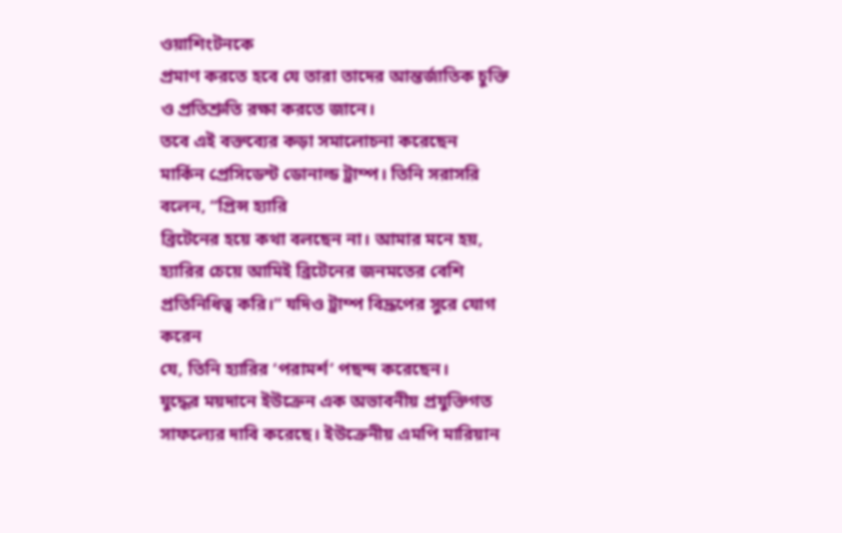ওয়াশিংটনকে
প্রমাণ করতে হবে যে তারা তাদের আন্তর্জাতিক চুক্তি ও প্রতিশ্রুতি রক্ষা করতে জানে।
তবে এই বক্তব্যের কড়া সমালোচনা করেছেন
মার্কিন প্রেসিডেন্ট ডোনাল্ড ট্রাম্প। তিনি সরাসরি বলেন, “প্রিন্স হ্যারি
ব্রিটেনের হয়ে কথা বলছেন না। আমার মনে হয়, হ্যারির চেয়ে আমিই ব্রিটেনের জনমতের বেশি
প্রতিনিধিত্ব করি।” যদিও ট্রাম্প বিদ্রূপের সুরে যোগ করেন
যে, তিনি হ্যারির ‘পরামর্শ’ পছন্দ করেছেন।
যুদ্ধের ময়দানে ইউক্রেন এক অভাবনীয় প্রযুক্তিগত
সাফল্যের দাবি করেছে। ইউক্রেনীয় এমপি মারিয়ান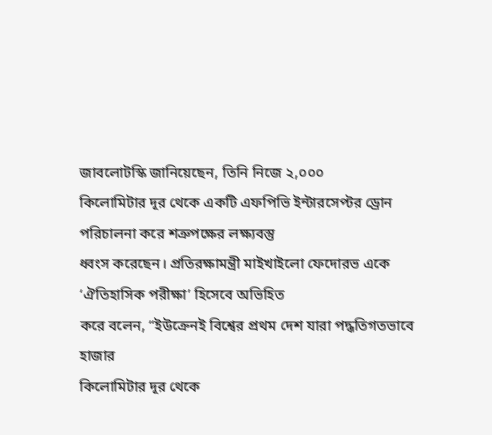জাবলোটস্কি জানিয়েছেন, তিনি নিজে ২,০০০
কিলোমিটার দূর থেকে একটি এফপিভি ইন্টারসেপ্টর ড্রোন পরিচালনা করে শত্রুপক্ষের লক্ষ্যবস্তু
ধ্বংস করেছেন। প্রতিরক্ষামন্ত্রী মাইখাইলো ফেদোরভ একে ‘ঐতিহাসিক পরীক্ষা’ হিসেবে অভিহিত
করে বলেন, “ইউক্রেনই বিশ্বের প্রথম দেশ যারা পদ্ধতিগতভাবে হাজার
কিলোমিটার দূর থেকে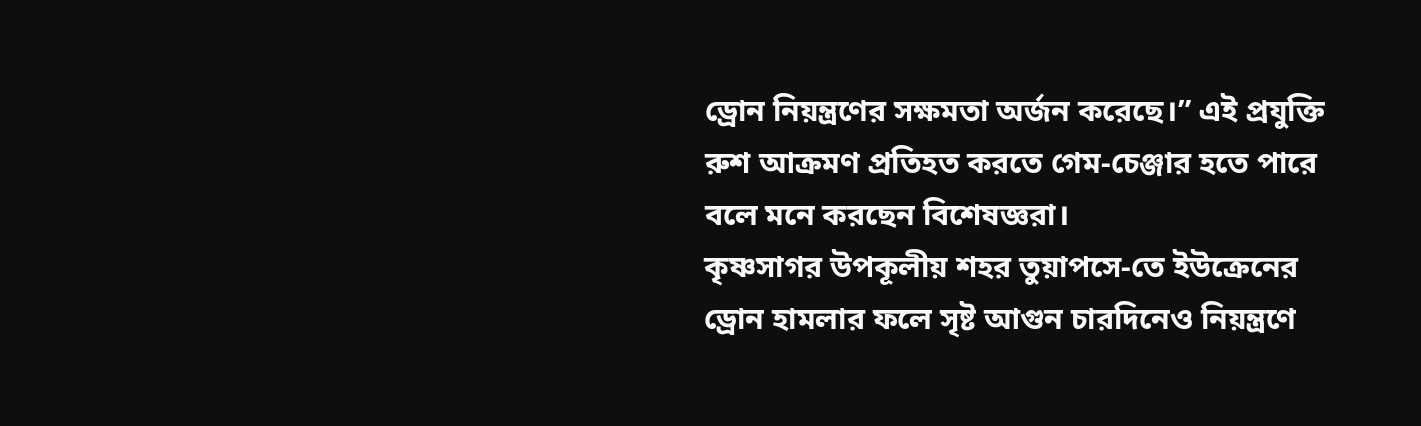ড্রোন নিয়ন্ত্রণের সক্ষমতা অর্জন করেছে।” এই প্রযুক্তি
রুশ আক্রমণ প্রতিহত করতে গেম-চেঞ্জার হতে পারে বলে মনে করছেন বিশেষজ্ঞরা।
কৃষ্ণসাগর উপকূলীয় শহর তুয়াপসে-তে ইউক্রেনের
ড্রোন হামলার ফলে সৃষ্ট আগুন চারদিনেও নিয়ন্ত্রণে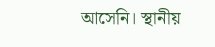আসেনি। স্থানীয়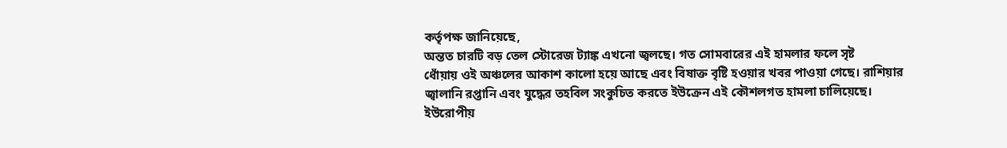কর্তৃপক্ষ জানিয়েছে,
অন্তত চারটি বড় তেল স্টোরেজ ট্যাঙ্ক এখনো জ্বলছে। গত সোমবারের এই হামলার ফলে সৃষ্ট
ধোঁয়ায় ওই অঞ্চলের আকাশ কালো হয়ে আছে এবং বিষাক্ত বৃষ্টি হওয়ার খবর পাওয়া গেছে। রাশিয়ার
জ্বালানি রপ্তানি এবং যুদ্ধের তহবিল সংকুচিত করতে ইউক্রেন এই কৌশলগত হামলা চালিয়েছে।
ইউরোপীয়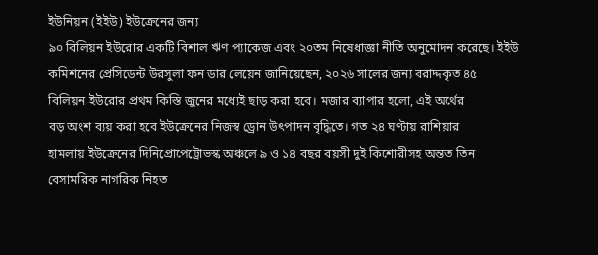ইউনিয়ন (ইইউ) ইউক্রেনের জন্য
৯০ বিলিয়ন ইউরোর একটি বিশাল ঋণ প্যাকেজ এবং ২০তম নিষেধাজ্ঞা নীতি অনুমোদন করেছে। ইইউ
কমিশনের প্রেসিডেন্ট উরসুলা ফন ডার লেয়েন জানিয়েছেন, ২০২৬ সালের জন্য বরাদ্দকৃত ৪৫
বিলিয়ন ইউরোর প্রথম কিস্তি জুনের মধ্যেই ছাড় করা হবে। মজার ব্যাপার হলো, এই অর্থের
বড় অংশ ব্যয় করা হবে ইউক্রেনের নিজস্ব ড্রোন উৎপাদন বৃদ্ধিতে। গত ২৪ ঘণ্টায় রাশিয়ার
হামলায় ইউক্রেনের দিনিপ্রোপেট্রোভস্ক অঞ্চলে ৯ ও ১৪ বছর বয়সী দুই কিশোরীসহ অন্তত তিন
বেসামরিক নাগরিক নিহত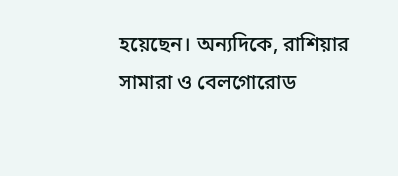হয়েছেন। অন্যদিকে, রাশিয়ার সামারা ও বেলগোরোড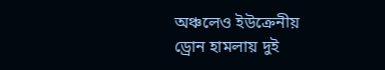অঞ্চলেও ইউক্রেনীয়
ড্রোন হামলায় দুই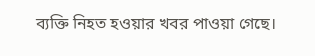ব্যক্তি নিহত হওয়ার খবর পাওয়া গেছে।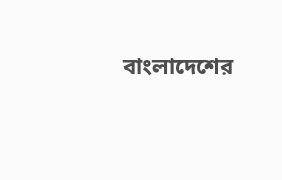বাংলাদেশের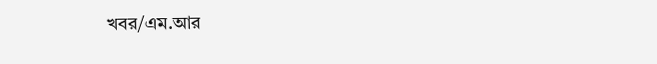খবর/এম.আর